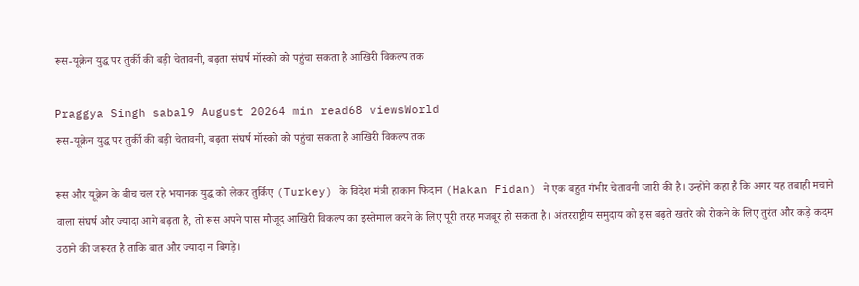रूस-यूक्रेन युद्ध पर तुर्की की बड़ी चेतावनी, बढ़ता संघर्ष मॉस्को को पहुंचा सकता है आखिरी विकल्प तक

Praggya Singh sabal9 August 20264 min read68 viewsWorld
रूस-यूक्रेन युद्ध पर तुर्की की बड़ी चेतावनी, बढ़ता संघर्ष मॉस्को को पहुंचा सकता है आखिरी विकल्प तक

रूस और यूक्रेन के बीच चल रहे भयानक युद्ध को लेकर तुर्किए (Turkey) के विदेश मंत्री हाकान फिदान (Hakan Fidan) ने एक बहुत गंभीर चेतावनी जारी की है। उन्होंने कहा है कि अगर यह तबाही मचाने वाला संघर्ष और ज्यादा आगे बढ़ता है, तो रूस अपने पास मौजूद आखिरी विकल्प का इस्तेमाल करने के लिए पूरी तरह मजबूर हो सकता है। अंतरराष्ट्रीय समुदाय को इस बढ़ते खतरे को रोकने के लिए तुरंत और कड़े कदम उठाने की जरूरत है ताकि बात और ज्यादा न बिगड़े।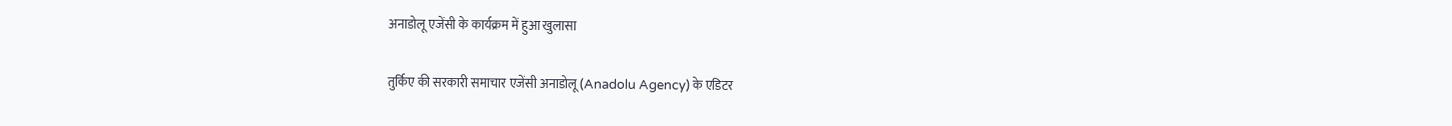अनाडोलू एजेंसी के कार्यक्रम में हुआ खुलासा

तुर्किए की सरकारी समाचार एजेंसी अनाडोलू (Anadolu Agency) के एडिटर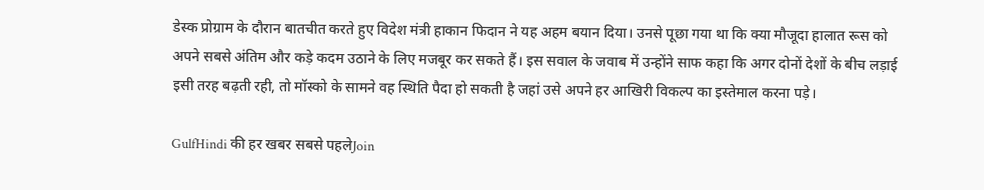डेस्क प्रोग्राम के दौरान बातचीत करते हुए विदेश मंत्री हाकान फिदान ने यह अहम बयान दिया। उनसे पूछा गया था कि क्या मौजूदा हालात रूस को अपने सबसे अंतिम और कड़े कदम उठाने के लिए मजबूर कर सकते हैं। इस सवाल के जवाब में उन्होंने साफ कहा कि अगर दोनों देशों के बीच लड़ाई इसी तरह बढ़ती रही, तो मॉस्को के सामने वह स्थिति पैदा हो सकती है जहां उसे अपने हर आखिरी विकल्प का इस्तेमाल करना पड़े।

GulfHindi की हर खबर सबसे पहलेJoin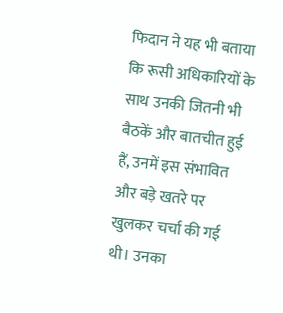फिदान ने यह भी बताया कि रूसी अधिकारियों के साथ उनकी जितनी भी बैठकें और बातचीत हुई हैं, उनमें इस संभावित और बड़े खतरे पर खुलकर चर्चा की गई थी। उनका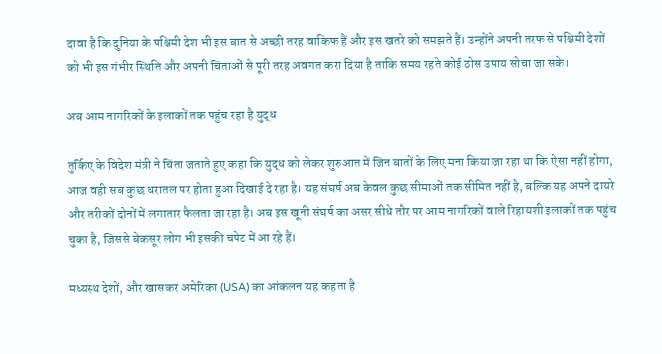दावा है कि दुनिया के पश्चिमी देश भी इस बात से अच्छी तरह वाकिफ हैं और इस खतरे को समझते हैं। उन्होंने अपनी तरफ से पश्चिमी देशों को भी इस गंभीर स्थिति और अपनी चिंताओं से पूरी तरह अवगत करा दिया है ताकि समय रहते कोई ठोस उपाय सोचा जा सके।

अब आम नागरिकों के इलाकों तक पहुंच रहा है युद्ध

तुर्किए के विदेश मंत्री ने चिंता जताते हुए कहा कि युद्ध को लेकर शुरुआत में जिन बातों के लिए मना किया जा रहा था कि ऐसा नहीं होगा, आज वही सब कुछ धरातल पर होता हुआ दिखाई दे रहा है। यह संघर्ष अब केवल कुछ सीमाओं तक सीमित नहीं है, बल्कि यह अपने दायरे और तरीकों दोनों में लगातार फैलता जा रहा है। अब इस खूनी संघर्ष का असर सीधे तौर पर आम नागरिकों वाले रिहायशी इलाकों तक पहुंच चुका है, जिससे बेकसूर लोग भी इसकी चपेट में आ रहे हैं।

मध्यस्थ देशों, और खासकर अमेरिका (USA) का आंकलन यह कहता है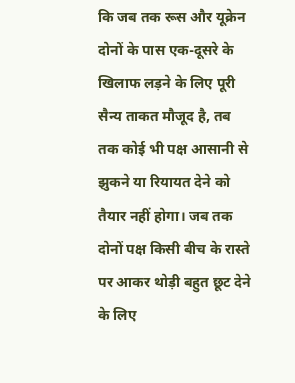कि जब तक रूस और यूक्रेन दोनों के पास एक-दूसरे के खिलाफ लड़ने के लिए पूरी सैन्य ताकत मौजूद है, तब तक कोई भी पक्ष आसानी से झुकने या रियायत देने को तैयार नहीं होगा। जब तक दोनों पक्ष किसी बीच के रास्ते पर आकर थोड़ी बहुत छूट देने के लिए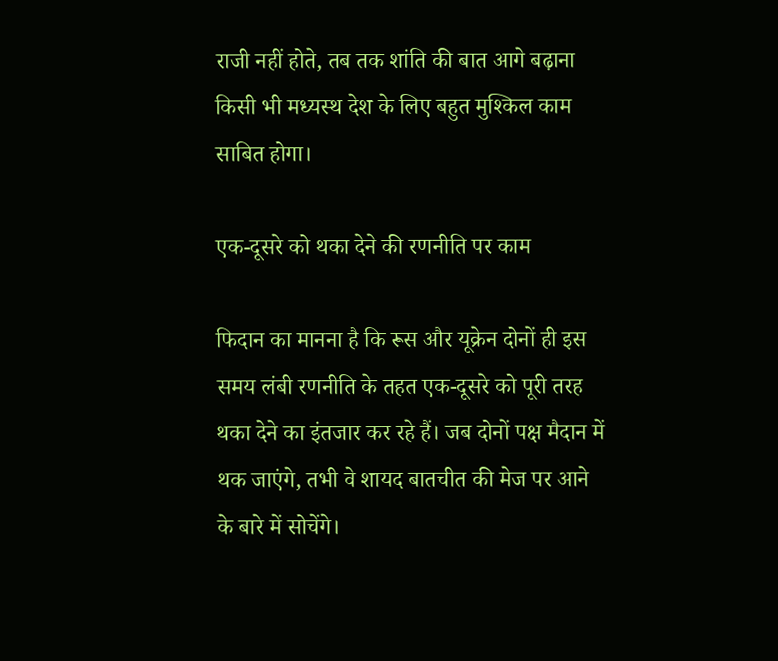राजी नहीं होते, तब तक शांति की बात आगे बढ़ाना किसी भी मध्यस्थ देश के लिए बहुत मुश्किल काम साबित होगा।

एक-दूसरे को थका देने की रणनीति पर काम

फिदान का मानना है कि रूस और यूक्रेन दोनों ही इस समय लंबी रणनीति के तहत एक-दूसरे को पूरी तरह थका देने का इंतजार कर रहे हैं। जब दोनों पक्ष मैदान में थक जाएंगे, तभी वे शायद बातचीत की मेज पर आने के बारे में सोचेंगे।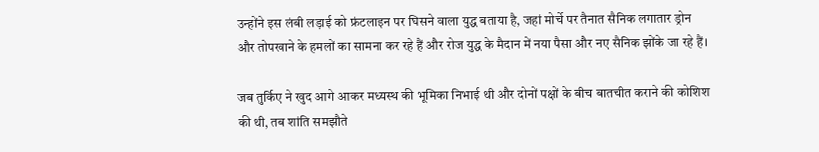उन्होंने इस लंबी लड़ाई को फ्रंटलाइन पर घिसने वाला युद्ध बताया है, जहां मोर्चे पर तैनात सैनिक लगातार ड्रोन और तोपखाने के हमलों का सामना कर रहे हैं और रोज युद्ध के मैदान में नया पैसा और नए सैनिक झोंके जा रहे हैं।

जब तुर्किए ने खुद आगे आकर मध्यस्थ की भूमिका निभाई थी और दोनों पक्षों के बीच बातचीत कराने की कोशिश की थी, तब शांति समझौते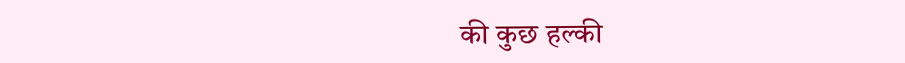की कुछ हल्की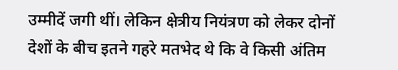उम्मीदें जगी थीं। लेकिन क्षेत्रीय नियंत्रण को लेकर दोनों देशों के बीच इतने गहरे मतभेद थे कि वे किसी अंतिम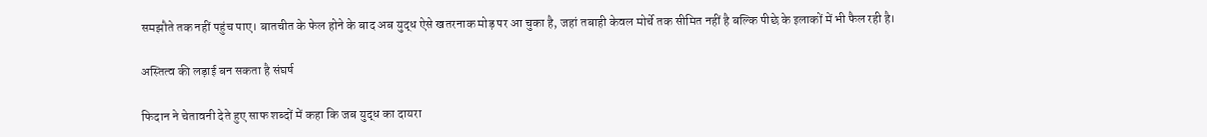समझौते तक नहीं पहुंच पाए। बातचीत के फेल होने के बाद अब युद्ध ऐसे खतरनाक मोड़ पर आ चुका है, जहां तबाही केवल मोर्चे तक सीमित नहीं है बल्कि पीछे के इलाकों में भी फैल रही है।

अस्तित्व की लड़ाई बन सकता है संघर्ष

फिदान ने चेतावनी देते हुए साफ शब्दों में कहा कि जब युद्ध का दायरा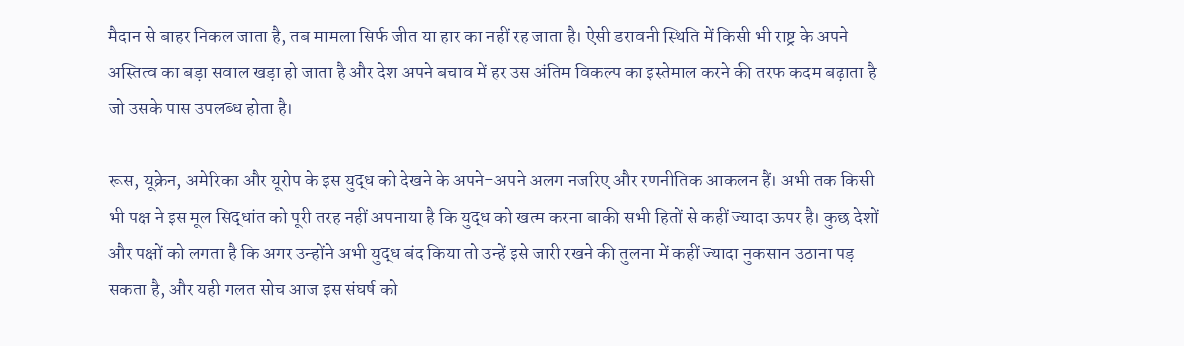मैदान से बाहर निकल जाता है, तब मामला सिर्फ जीत या हार का नहीं रह जाता है। ऐसी डरावनी स्थिति में किसी भी राष्ट्र के अपने अस्तित्व का बड़ा सवाल खड़ा हो जाता है और देश अपने बचाव में हर उस अंतिम विकल्प का इस्तेमाल करने की तरफ कदम बढ़ाता है जो उसके पास उपलब्ध होता है।

रूस, यूक्रेन, अमेरिका और यूरोप के इस युद्ध को देखने के अपने-अपने अलग नजरिए और रणनीतिक आकलन हैं। अभी तक किसी भी पक्ष ने इस मूल सिद्धांत को पूरी तरह नहीं अपनाया है कि युद्ध को खत्म करना बाकी सभी हितों से कहीं ज्यादा ऊपर है। कुछ देशों और पक्षों को लगता है कि अगर उन्होंने अभी युद्ध बंद किया तो उन्हें इसे जारी रखने की तुलना में कहीं ज्यादा नुकसान उठाना पड़ सकता है, और यही गलत सोच आज इस संघर्ष को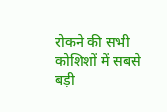रोकने की सभी कोशिशों में सबसे बड़ी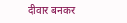दीवार बनकर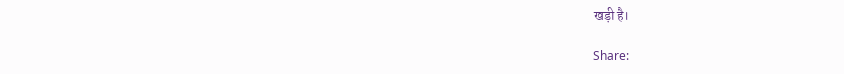खड़ी है।

Share: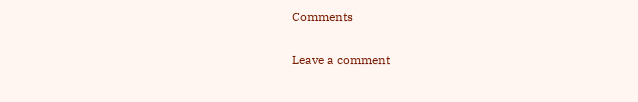Comments

Leave a comment